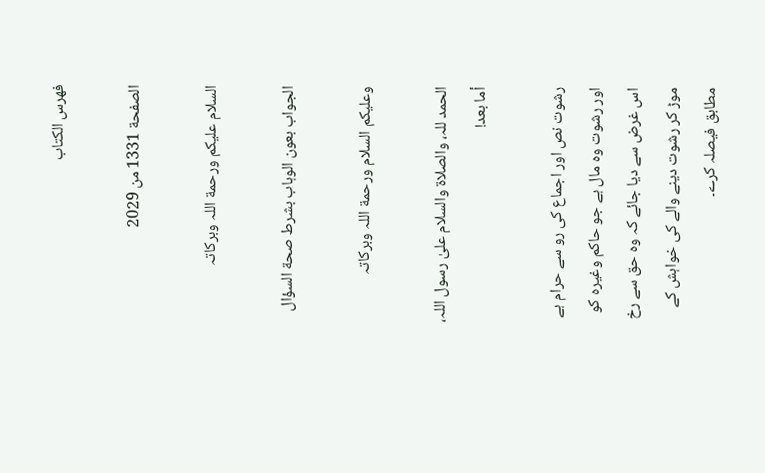فهرس الكتاب

الصفحة 1331 من 2029

السلام علیکم ورحمة اللہ وبرکاتہ

الجواب بعون الوہاب بشرط صحة السؤال

وعلیکم السلام ورحمة اللہ وبرکاتہ

الحمد للہ، والصلاة والسلام علیٰ رسول اللہ، أما بعد!

رشوت نص اور اجماع کی رو سے حرام ہے اور رشوت وہ مال ہے جو حاکم وغیرہ کو اس غرض سے دیا جائے کہ وہ حق سے رخ موڑ کر رشوت دینے والے کی خواہش کے مطابق فیصلہ کرے۔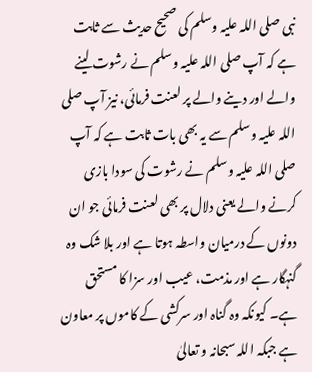نبی صلی اللہ علیہ وسلم کی صحیح حدیث سے ثابت ہے کہ آپ صلی اللہ علیہ وسلم نے رشوت لینے والے اور دینے والے پر لعنت فرمائی، نیز آپ صلی اللہ علیہ وسلم سے یہ بھی بات ثابت ہے کہ آپ صلی اللہ علیہ وسلم نے رشوت کی سودا بازی کرنے والے یعنی دلال پر بھی لعنت فرمائی جو ان دونوں کے درمیان واسطہ ہوتا ہے اور بلا شک وہ گنہگار ہے اور مذمت، عیب اور سزا کا مستحق ہے۔ کیونکہ وہ گناہ اور سرکشی کے کاموں پر معاون ہے جبکہ اللہ سبحانہ و تعالیٰ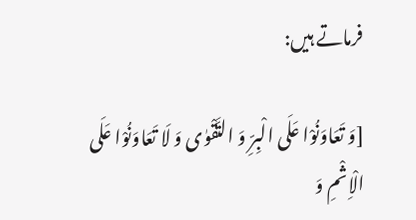فرماتے ہیں:

[وَ تَعَاوَنُوْا عَلَی الْبِرِّ وَ التَّقْوٰی وَ لَا تَعَاوَنُوْا عَلَی الْاِثْمِ وَ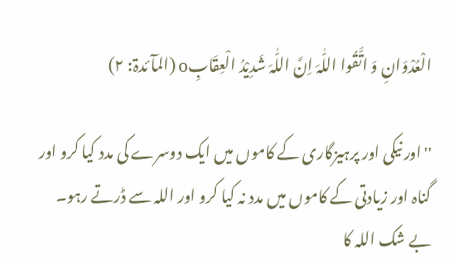الْعُدْوَانِ وَ اتَّقُوا اللّٰہَ اِنَّ اللّٰہَ شَدِیْدُ الْعِقَابِo (المآئدۃ: ۲)

''اور نیکی اور پرہیزگاری کے کاموں میں ایک دوسرے کی مدد کیا کرو اور گناہ اور زیادتی کے کاموں میں مدد نہ کیا کرو اور اللہ سے ڈرتے رہو۔ بے شک اللہ کا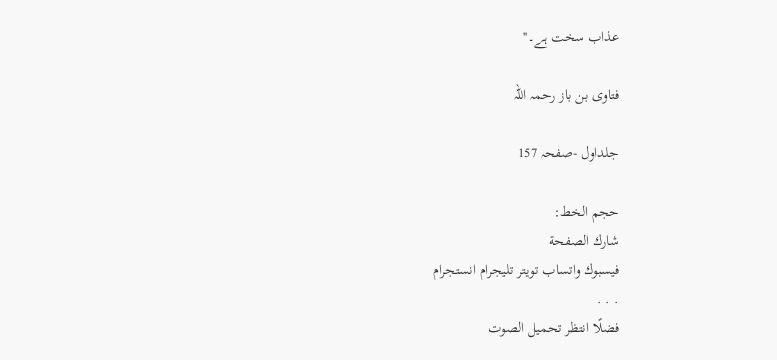عذاب سخت ہے۔''

فتاوی بن باز رحمہ اللہ

جلداول -صفحہ 157

حجم الخط:
شارك الصفحة
فيسبوك واتساب تويتر تليجرام انستجرام
. . .
فضلًا انتظر تحميل الصوت